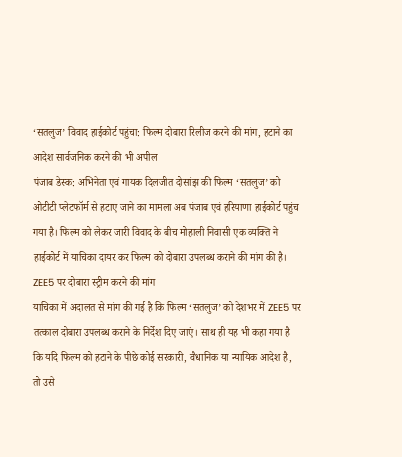‘सतलुज’ विवाद हाईकोर्ट पहुंचा: फिल्म दोबारा रिलीज करने की मांग, हटाने का आदेश सार्वजनिक करने की भी अपील
पंजाब डेस्क: अभिनेता एवं गायक दिलजीत दोसांझ की फिल्म ‘सतलुज’ को ओटीटी प्लेटफॉर्म से हटाए जाने का मामला अब पंजाब एवं हरियाणा हाईकोर्ट पहुंच गया है। फिल्म को लेकर जारी विवाद के बीच मोहाली निवासी एक व्यक्ति ने हाईकोर्ट में याचिका दायर कर फिल्म को दोबारा उपलब्ध कराने की मांग की है।
ZEE5 पर दोबारा स्ट्रीम करने की मांग
याचिका में अदालत से मांग की गई है कि फिल्म ‘सतलुज’ को देशभर में ZEE5 पर तत्काल दोबारा उपलब्ध कराने के निर्देश दिए जाएं। साथ ही यह भी कहा गया है कि यदि फिल्म को हटाने के पीछे कोई सरकारी, वैधानिक या न्यायिक आदेश है, तो उसे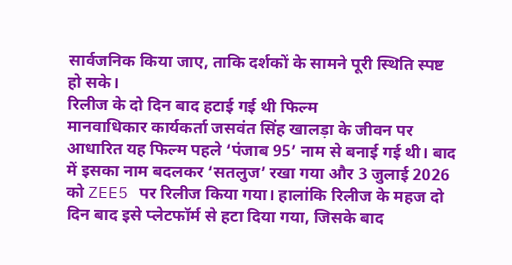सार्वजनिक किया जाए, ताकि दर्शकों के सामने पूरी स्थिति स्पष्ट हो सके।
रिलीज के दो दिन बाद हटाई गई थी फिल्म
मानवाधिकार कार्यकर्ता जसवंत सिंह खालड़ा के जीवन पर आधारित यह फिल्म पहले ‘पंजाब 95’ नाम से बनाई गई थी। बाद में इसका नाम बदलकर ‘सतलुज’ रखा गया और 3 जुलाई 2026 को ZEE5 पर रिलीज किया गया। हालांकि रिलीज के महज दो दिन बाद इसे प्लेटफॉर्म से हटा दिया गया, जिसके बाद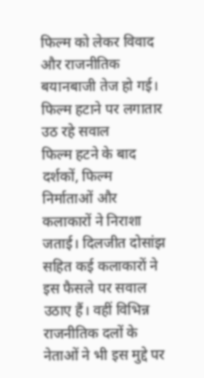फिल्म को लेकर विवाद और राजनीतिक बयानबाजी तेज हो गई।
फिल्म हटाने पर लगातार उठ रहे सवाल
फिल्म हटने के बाद दर्शकों, फिल्म निर्माताओं और कलाकारों ने निराशा जताई। दिलजीत दोसांझ सहित कई कलाकारों ने इस फैसले पर सवाल उठाए हैं। वहीं विभिन्न राजनीतिक दलों के नेताओं ने भी इस मुद्दे पर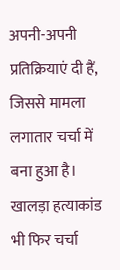अपनी-अपनी प्रतिक्रियाएं दी हैं, जिससे मामला लगातार चर्चा में बना हुआ है।
खालड़ा हत्याकांड भी फिर चर्चा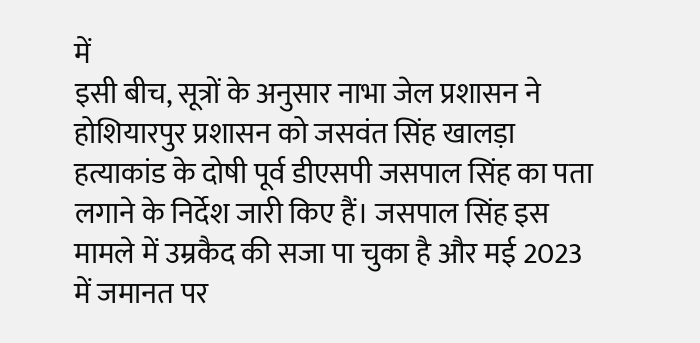में
इसी बीच, सूत्रों के अनुसार नाभा जेल प्रशासन ने होशियारपुर प्रशासन को जसवंत सिंह खालड़ा हत्याकांड के दोषी पूर्व डीएसपी जसपाल सिंह का पता लगाने के निर्देश जारी किए हैं। जसपाल सिंह इस मामले में उम्रकैद की सजा पा चुका है और मई 2023 में जमानत पर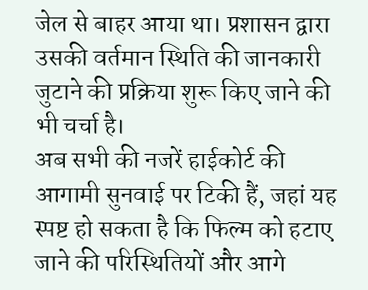जेल से बाहर आया था। प्रशासन द्वारा उसकी वर्तमान स्थिति की जानकारी जुटाने की प्रक्रिया शुरू किए जाने की भी चर्चा है।
अब सभी की नजरें हाईकोर्ट की आगामी सुनवाई पर टिकी हैं, जहां यह स्पष्ट हो सकता है कि फिल्म को हटाए जाने की परिस्थितियों और आगे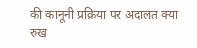की कानूनी प्रक्रिया पर अदालत क्या रुख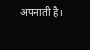अपनाती है।